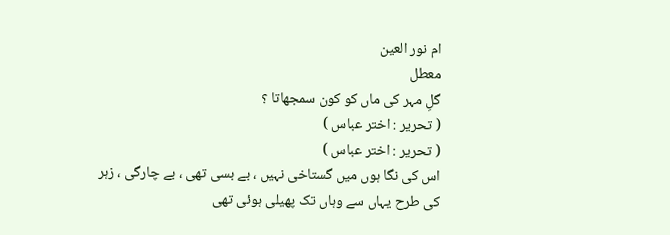ام نور العين
معطل
گلِ مہر کی ماں کو کون سمجھاتا ؟
( تحریر : اختر عباس )
( تحریر : اختر عباس )
اس کی نگا ہوں ميں گستاخی نہیں ، بے بسی تھی ، بے چارگی ، زہر کی طرح یہاں سے وہاں تک پھیلی ہوئی تھی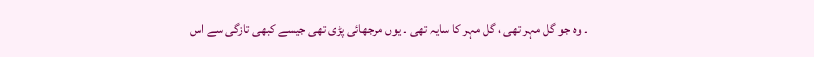۔ وہ جو گل مہر تھی ، گل مہر کا سایہ تھی ۔ یوں مرجھائی پڑی تھی جیسے کبھی تازگی سے اس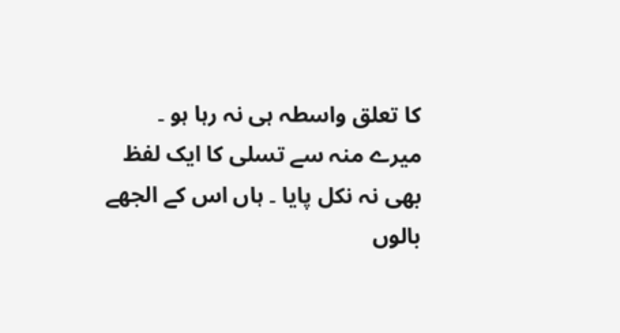کا تعلق واسطہ ہی نہ رہا ہو ۔
میرے منہ سے تسلی کا ایک لفظ بھی نہ نکل پایا ۔ ہاں اس کے الجھے بالوں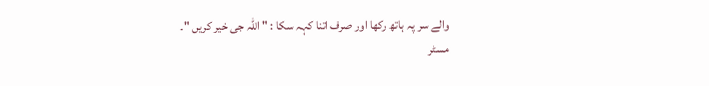والے سر پہ ہاتھ رکھا اور صرف اتنا کہہ سکا : " اللہ جی خیر کریں "۔
مسٹر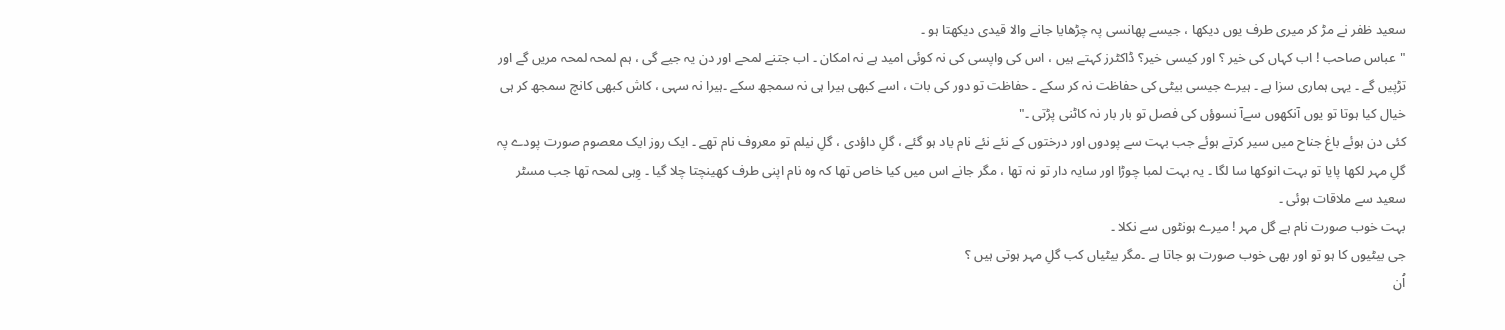سعید ظفر نے مڑ کر میری طرف یوں دیکھا ، جیسے پھانسی پہ چڑھایا جانے والا قيدى ديكھتا ہو ۔
"عباس صاحب ! اب كہاں کی خیر ؟ اور كيسى خير؟ ڈاکٹرز کہتے ہیں ، اس كى واپسی کی نہ کوئی امید ہے نہ امکان ۔ اب جتنے لمحے اور دن یہ جیے گی ، ہم لمحہ لمحہ مریں گے اور تڑپیں گے ۔ یہی ہماری سزا ہے ۔ ہیرے جیسی بیٹی کی حفاظت نہ کر سکے ۔ حفاظت تو دور کی بات ، اسے کبھی ہیرا ہی نہ سمجھ سکے ۔ہیرا نہ سہی ، کاش کبھی کانچ سمجھ کر ہی خیال کیا ہوتا تو یوں آنکھوں سےآ نسوؤں کی فصل تو بار بار نہ کاٹنی پڑتی ۔"
کئی دن ہوئے باغ جناح میں سیر کرتے ہوئے جب بہت سے پودوں اور درختوں کے نئے نئے نام یاد ہو گئے ، گلِ داؤدی ، گلِ نیلم تو معروف نام تھے ۔ ایک روز ایک معصوم صورت پودے پہ گلِ مہر لکھا پایا تو بہت انوکھا سا لگا ۔ یہ بہت لمبا چوڑا اور سایہ دار تو نہ تھا ، مگر جانے اس میں کیا خاص تھا کہ وہ نام اپنی طرف کھینچتا چلا گیا ۔ وِہی لمحہ تھا جب مسٹر سعید سے ملاقات ہوئی ۔
بہت خوب صورت نام ہے گل مہر ! میرے ہونٹوں سے نکلا ۔
جی بیٹیوں کا ہو تو اور بھی خوب صورت ہو جاتا ہے ۔مگر بیٹیاں کب گلِ مہر ہوتی ہیں ؟
اُن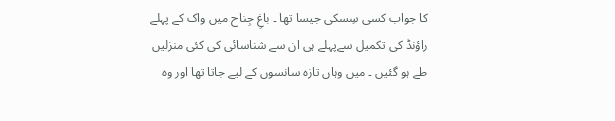کا جواب کسی سِسکی جیسا تھا ۔ باغِ جِناح میں واک کے پہلے راؤنڈ کی تکمیل سےپہلے ہی ان سے شناسائی کی کئی منزلیں طے ہو گئیں ۔ میں وہاں تازہ سانسوں کے لیے جاتا تھا اور وہ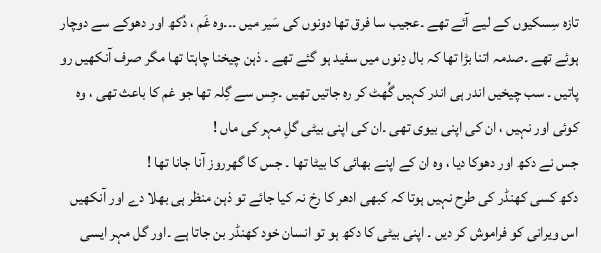تازہ سِسکیوں کے لیے آئے تھے ۔عجیب سا فرق تھا دونوں کی سَیر میں ۔۔۔وہ غَم ، دُکھ اور دھوکے سے دوچار ہوئے تھے ۔صدمہ اتنا بڑا تھا کہ بال دِنوں میں سفید ہو گئے تھے ۔ ذہن چیخنا چاہتا تھا مگر صرف آنکھیں رو پاتیں ۔ سب چیخیں اندر ہی اندر کہیں گُھٹ کر رہ جاتیں تھیں ۔جِس سے گِلہ تھا جو غم کا باعث تھی ، وہ کوئی اور نہیں ، ان کی اپنی بیوی تھی ۔ان کی اپنی بیٹی گلِ مہر کی ماں !
جس نے دکھ اور دھوکا دیا ، وہ ان کے اپنے بھائی کا بیٹا تھا ۔ جس کا گھرروز آنا جانا تھا !
دکھ کسی کھنڈر کی طرح نہیں ہوتا کہ کبھی ادھر کا رخ نہ کیا جائے تو ذہن منظر ہی بھلا دے اور آنکھیں اس ویرانی کو فراموش کر دیں ۔ اپنی بیٹی کا دکھ ہو تو انسان خود کھنڈر بن جاتا ہے ۔اور گل مہر ایسی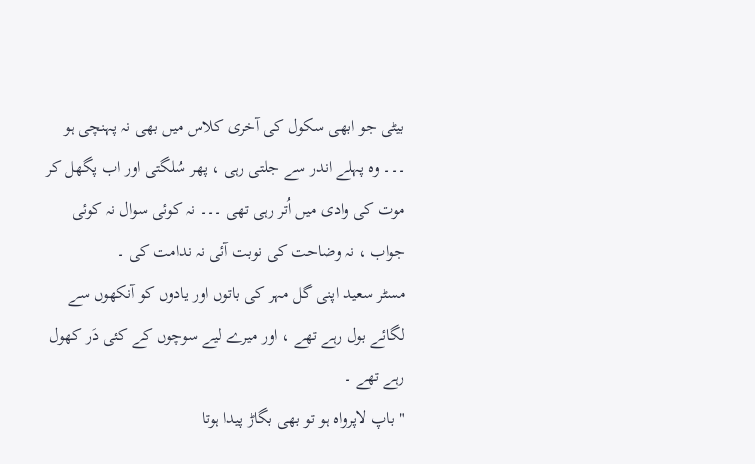بیٹی جو ابھی سکول کی آخری کلاس میں بھی نہ پہنچی ہو ۔۔۔ وہ پہلے اندر سے جلتی رہی ، پھر سُلگتی اور اب پگھل کر موت کی وادی میں اُتر رہی تھی ۔۔۔ نہ کوئی سوال نہ کوئی جواب ، نہ وضاحت کی نوبت آئی نہ ندامت کی ۔
مسٹر سعید اپنی گل مہر کی باتوں اور یادوں کو آنکھوں سے لگائے بول رہے تھے ، اور میرے لیے سوچوں کے کئی دَر کھول رہے تھے ۔
" باپ لاپرواہ ہو تو بھی بگاڑ پیدا ہوتا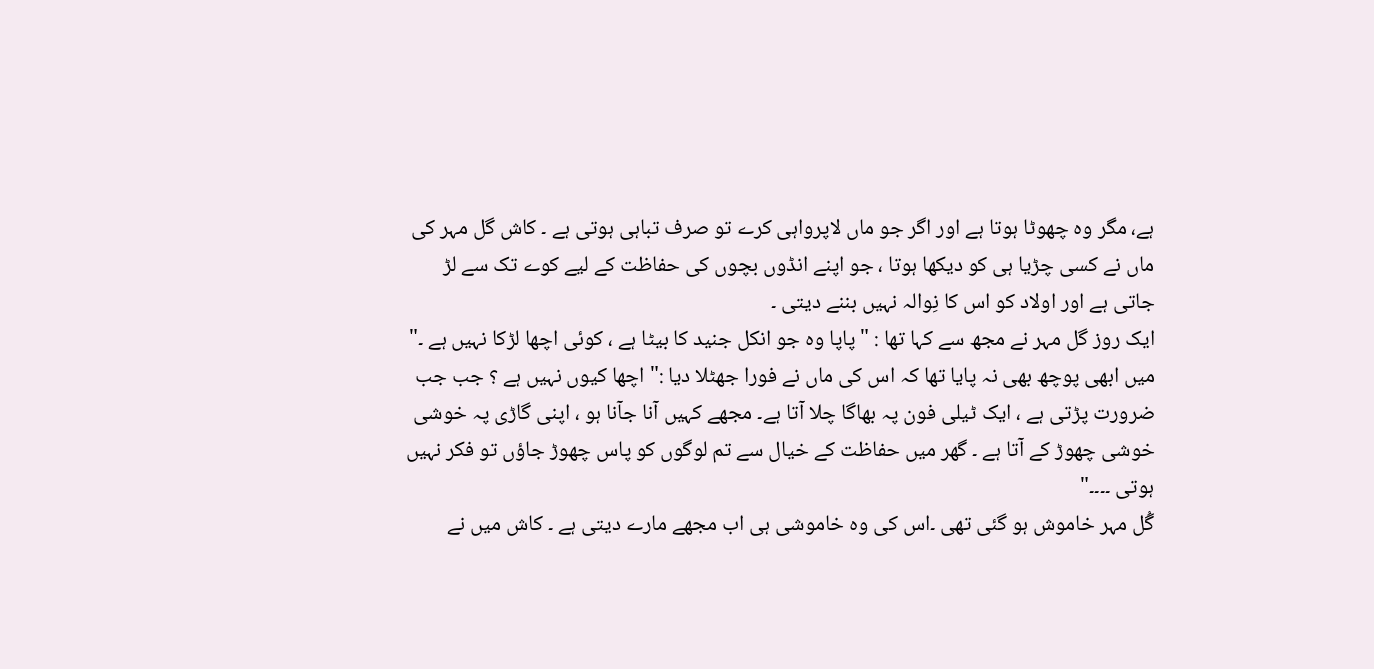ہے، مگر وہ چھوٹا ہوتا ہے اور اگر جو ماں لاپرواہی کرے تو صرف تباہی ہوتی ہے ۔ کاش گل مہر کی ماں نے کسی چڑیا ہی کو دیکھا ہوتا ، جو اپنے انڈوں بچوں کی حفاظت کے لیے کوے تک سے لڑ جاتی ہے اور اولاد کو اس کا نِوالہ نہیں بننے دیتی ۔
ایک روز گل مہر نے مجھ سے کہا تھا : "پاپا وہ جو انکل جنید کا بیٹا ہے ، کوئی اچھا لڑکا نہیں ہے ۔"
میں ابھی پوچھ بھی نہ پایا تھا کہ اس کی ماں نے فورا جھٹلا دیا :" اچھا کیوں نہیں ہے ؟ جب جب ضرورت پڑتی ہے ، ایک ٹیلی فون پہ بھاگا چلا آتا ہے۔ مجھے کہیں آنا جآنا ہو ، اپنی گاڑی پہ خوشی خوشی چھوڑ کے آتا ہے ۔ گھر میں حفاظت کے خیال سے تم لوگوں کو پاس چھوڑ جاؤں تو فکر نہیں ہوتی ۔۔۔۔"
گُل مہر خاموش ہو گئی تھی ۔اس کی وہ خاموشی ہی اب مجھے مارے دیتی ہے ۔ کاش میں نے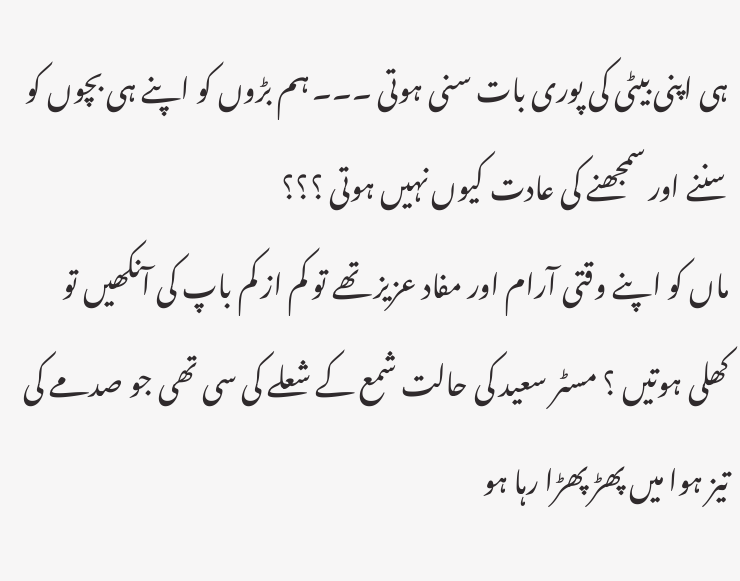ہی اپنی بیٹی کی پوری بات سنی ہوتی ۔۔۔ ہم بڑوں کو اپنے ہی بچوں کو سننے اور سمجھنے کی عادت کیوں نہیں ہوتی ؟؟؟
ماں کو اپنے وقتی آرام اور مفاد عزیز تھے تو کم از کم باپ کی آنکھیں تو کھلی ہوتیں ؟ مسٹر سعید کی حالت شمع کے شعلے کی سی تھی جو صدمے کی تیز ہوا میں پھڑ پھڑا رہا ہو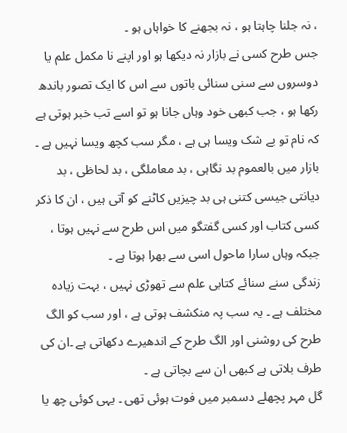، نہ جلنا چاہتا ہو ، نہ بجھنے کا خواہاں ہو ۔
جس طرح کسی نے بازار نہ دیکھا ہو اور اپنے نا مکمل علم یا دوسروں سے سنی سنائی باتوں سے اس کا ایک تصور باندھ رکھا ہو ، جب کبھی خود وہاں جانا ہو تو اسے تب خبر ہوتی ہے کہ نام تو بے شک ویسا ہی ہے ، مگر سب کچھ ویسا نہیں ہے ۔ بازار میں بالعموم بد نگاہی ، بد معاملگی ، بد لحاظی ، بد دیانتی جیسی کتنی ہی بد چیزیں کاٹنے کو آتی ہیں ، ان کا ذکر کسی کتاب اور کسی گفتگو میں اس طرح سے نہیں ہوتا ، جبکہ وہاں سارا ماحول اسی سے بھرا ہوتا ہے ۔
زندگی سنے سنائے کتابی علم سے تھوڑی نہیں ، بہت زیادہ مختلف ہے ۔ یہ سب پہ منکشف ہوتی ہے ، اور سب کو الگ طرح کی روشنی اور الگ طرح کے اندھیرے دکھاتی ہے ۔ان کی طرف بلاتی ہے کبھی ان سے بچاتی ہے ۔
گل مہر پچھلے دسمبر میں فوت ہوئی تھی ۔ یہی کوئی چھ یا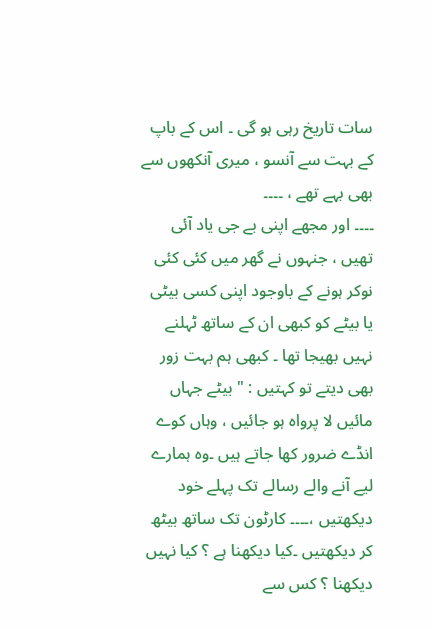سات تاریخ رہی ہو گی ۔ اس کے باپ کے بہت سے آنسو ، میری آنکھوں سے بھی بہے تھے ، ۔۔۔۔
۔۔۔۔ اور مجھے اپنی بے جی یاد آئی تھیں ، جنہوں نے گھر میں کئی کئی نوکر ہونے کے باوجود اپنی کسی بیٹی یا بیٹے کو کبھی ان کے ساتھ ٹہلنے نہیں بھیجا تھا ۔ کبھی ہم بہت زور بھی دیتے تو کہتیں : " بیٹے جہاں مائیں لا پرواہ ہو جائیں ، وہاں کوے انڈے ضرور کھا جاتے ہیں ۔وہ ہمارے لیے آنے والے رسالے تک پہلے خود دیکھتیں ،۔۔۔۔ کارٹون تک ساتھ بیٹھ کر دیکھتیں ۔کیا دیکھنا ہے ؟ کیا نہیں دیکھنا ؟ کس سے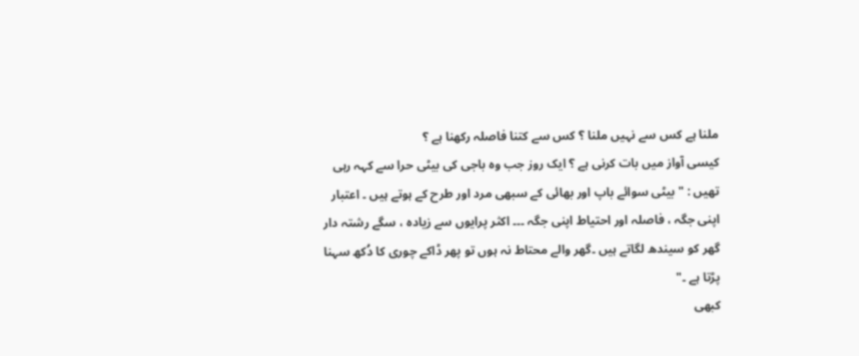ملنا ہے کس سے نہیں ملنا ؟ کس سے کتنا فاصلہ رکھنا ہے ؟
کیسی آواز میں بات کرنی ہے ؟ ایک روز جب وہ باجی کی بیٹی حرا سے کہہ رہی تھیں : "بیٹی سوائے باپ اور بھائی کے سبھی مرد اور طرح کے ہوتے ہیں ۔ اعتبار اپنی جگہ ، فاصلہ اور احتیاط اپنی جگہ ۔۔۔ اکثر پرایوں سے زیادہ ، سگے رشتہ دار گھر کو سیندھ لگاتے ہیں ۔گھر والے محتاط نہ ہوں تو پھر ڈاکے چوری کا دُکھ سہنا پڑتا ہے ۔"
کبھی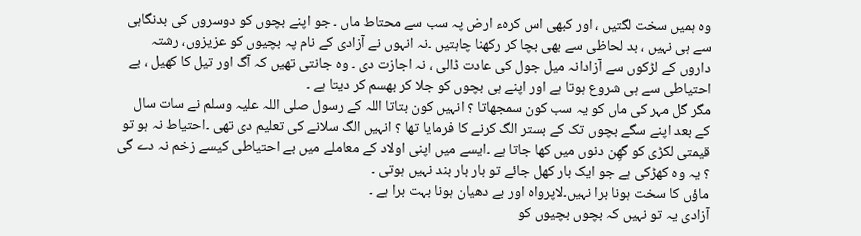وہ ہمیں سخت لگتیں ، اور کبھی اس کرہء ارض پہ سب سے محتاط ماں ۔ جو اپنے بچوں کو دوسروں کی بدنگاہی سے ہی نہیں ، بد لحاظی سے بھی بچا کر رکھنا چاہتیں ۔نہ انہوں نے آزادی کے نام پہ بچیوں کو عزیزوں، رشتہ داروں کے لڑکوں سے آزادانہ میل جول کی عادت ڈالی ، نہ اجازت دی ۔ وہ جانتی تھیں کہ آگ اور تیل کا کھیل ، بے احتیاطی سے ہی شروع ہوتا ہے اور اپنے ہی بچوں کو جلا کر بھسم کر دیتا ہے ۔
مگر گل مہر کی ماں کو یہ سب کون سمجھاتا ؟ انہیں کون بتاتا اللہ کے رسول صلی اللہ علیہ وسلم نے سات سال کے بعد اپنے سگے بچوں تک کے بستر الگ کرنے کا فرمایا تھا ؟ انہیں الگ سلانے کی تعلیم دی تھی ۔احتیاط نہ ہو تو قیمتی لکڑی کو گھِن دنوں میں کھا جاتا ہے ۔ایسے میں اپنی اولاد کے معاملے میں بے احتیاطی کیسے زخم نہ دے گی ؟ یہ وہ کھڑکی ہے جو ایک بار کھل جائے تو بار بار بند نہیں ہوتی ۔
ماؤں كا سخت ہونا برا نہیں۔لاپرواہ اور بے دھیان ہونا بہت برا ہے ۔
آزادی يہ تو نہیں كہ بچوں بچیوں کو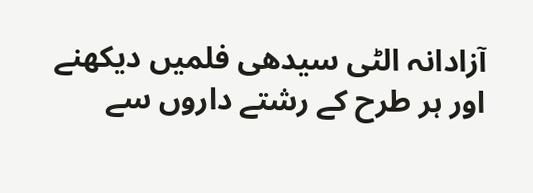آزادانہ الٹی سيدھی فلميں ديکھنے اور ہر طرح كے رشتے داروں سے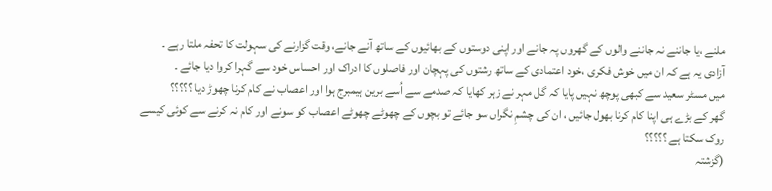ملنے ،یا جاننے نہ جاننے والوں کے گھروں پہ جانے اور اپنی دوستوں كے بھائیوں كے ساتھ آنے جانے، وقت گزارنے كى سہولت كا تحفہ ملتا رہے ۔
آزادى يہ ہے کہ ان میں خوش فکری ،خود اعتمادى كے ساتھ رشتوں كى پہچان اور فاصلوں كا ادراک اور احساس خود سے گہرا کروا دیا جائے ۔
میں مسٹر سعید سے کبھی پوچھ نہیں پایا کہ گل مہر نے زہر کھایا کہ صدمے سے اُسے برین ہیمبرج ہوا اور اعصاب نے کام کرنا چھوڑ دیا ؟؟؟؟؟
گھر کے بڑے ہی اپنا کام کرنا بھول جائیں ، ان کی چشمِ نگراں سو جائے تو بچوں کے چھوٹے چھوٹے اعصاب کو سونے اور کام نہ کرنے سے کوئی کیسے روک سکتا ہے ؟؟؟؟؟
(گزشتہ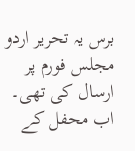برس یہ تحریر اردو مجلس فورم پر ارسال كى تھی۔ اب محفل كے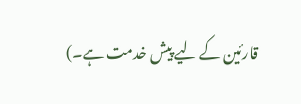قارئين کے لیے پيش خدمت ہے۔)